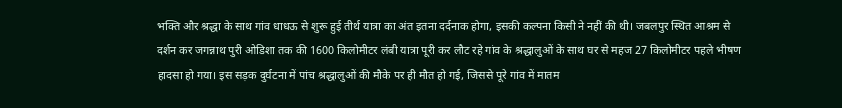भक्ति और श्रद्धा के साथ गांव धाधऊ से शुरू हुई तीर्थ यात्रा का अंत इतना दर्दनाक होगा, इसकी कल्पना किसी ने नहीं की थी। जबलपुर स्थित आश्रम से दर्शन कर जगन्नाथ पुरी ओडिशा तक की 1600 किलोमीटर लंबी यात्रा पूरी कर लौट रहे गांव के श्रद्धालुओं के साथ घर से महज 27 किलोमीटर पहले भीषण हादसा हो गया। इस सड़क दुर्घटना में पांच श्रद्धालुओं की मौके पर ही मौत हो गई, जिससे पूरे गांव में मातम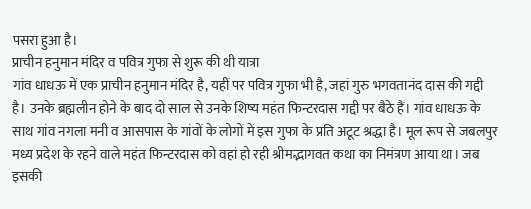पसरा हुआ है।
प्राचीन हनुमान मंदिर व पवित्र गुफा से शुरू की थी यात्रा
गांव धाधऊ में एक प्राचीन हनुमान मंदिर है, यहीं पर पवित्र गुफा भी है, जहां गुरु भगवतानंद दास की गद्दी है। उनके ब्रह्मलीन होने के बाद दो साल से उनके शिष्य महंत फिन्टरदास गद्दी पर बैठे हैं। गांव धाधऊ के साथ गांव नगला मनी व आसपास के गांवों के लोगों में इस गुफा के प्रति अटूट श्रद्धा है। मूल रूप से जबलपुर मध्य प्रदेश के रहने वाले महंत फिन्टरदास को वहां हो रही श्रीमद्भागवत कथा का निमंत्रण आया था। जब इसकी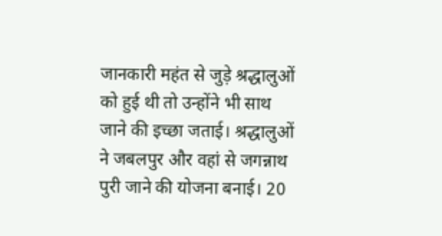जानकारी महंत से जुड़े श्रद्धालुओं को हुई थी तो उन्होंने भी साथ जाने की इच्छा जताई। श्रद्धालुओं ने जबलपुर और वहां से जगन्नाथ पुरी जाने की योजना बनाई। 20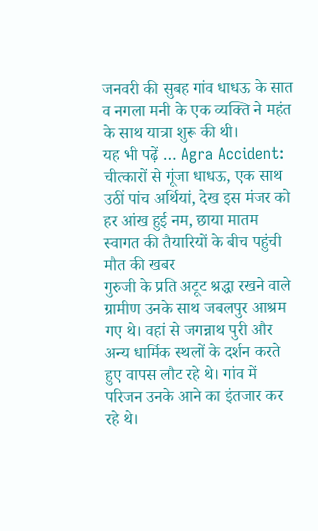जनवरी की सुबह गांव धाधऊ के सात व नगला मनी के एक व्यक्ति ने महंत के साथ यात्रा शुरू की थी।
यह भी पढ़ें … Agra Accident: चीत्कारों से गूंजा धाधऊ, एक साथ उठीं पांच अर्थियां, देख इस मंजर को हर आंख हुई नम, छाया मातम
स्वागत की तैयारियों के बीच पहुंची मौत की खबर
गुरुजी के प्रति अटूट श्रद्धा रखने वाले ग्रामीण उनके साथ जबलपुर आश्रम गए थे। वहां से जगन्नाथ पुरी और अन्य धार्मिक स्थलों के दर्शन करते हुए वापस लौट रहे थे। गांव में परिजन उनके आने का इंतजार कर रहे थे।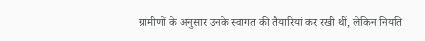ग्रामीणों के अनुसार उनके स्वागत की तैयारियां कर रखी थीं, लेकिन नियति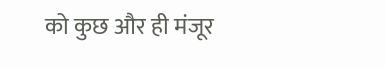को कुछ और ही मंजूर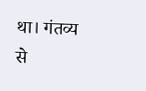था। गंतव्य से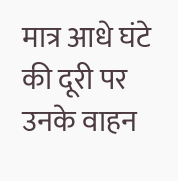मात्र आधे घंटे की दूरी पर उनके वाहन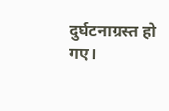दुर्घटनाग्रस्त हो गए।